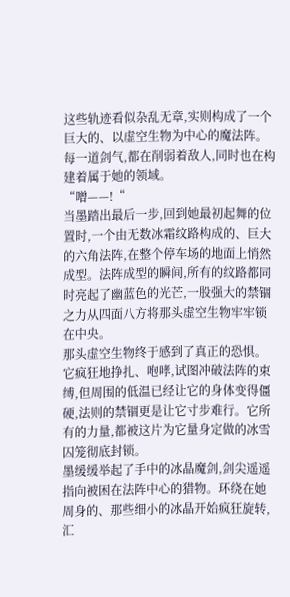这些轨迹看似杂乱无章,实则构成了一个巨大的、以虚空生物为中心的魔法阵。每一道剑气,都在削弱着敌人,同时也在构建着属于她的领域。
“噌——!“
当墨踏出最后一步,回到她最初起舞的位置时,一个由无数冰霜纹路构成的、巨大的六角法阵,在整个停车场的地面上悄然成型。法阵成型的瞬间,所有的纹路都同时亮起了幽蓝色的光芒,一股强大的禁锢之力从四面八方将那头虚空生物牢牢锁在中央。
那头虚空生物终于感到了真正的恐惧。它疯狂地挣扎、咆哮,试图冲破法阵的束缚,但周围的低温已经让它的身体变得僵硬,法则的禁锢更是让它寸步难行。它所有的力量,都被这片为它量身定做的冰雪囚笼彻底封锁。
墨缓缓举起了手中的冰晶魔剑,剑尖遥遥指向被困在法阵中心的猎物。环绕在她周身的、那些细小的冰晶开始疯狂旋转,汇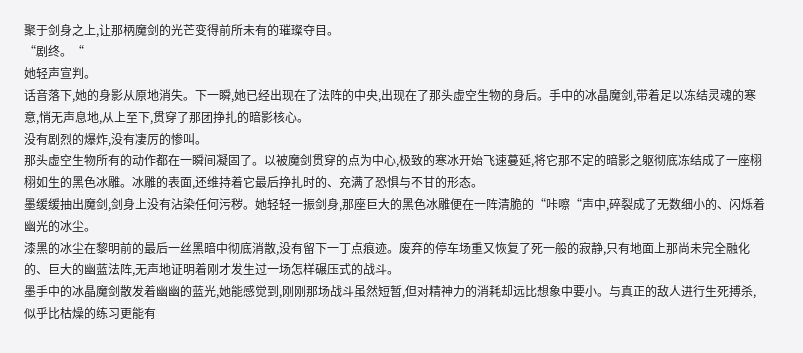聚于剑身之上,让那柄魔剑的光芒变得前所未有的璀璨夺目。
“剧终。“
她轻声宣判。
话音落下,她的身影从原地消失。下一瞬,她已经出现在了法阵的中央,出现在了那头虚空生物的身后。手中的冰晶魔剑,带着足以冻结灵魂的寒意,悄无声息地,从上至下,贯穿了那团挣扎的暗影核心。
没有剧烈的爆炸,没有凄厉的惨叫。
那头虚空生物所有的动作都在一瞬间凝固了。以被魔剑贯穿的点为中心,极致的寒冰开始飞速蔓延,将它那不定的暗影之躯彻底冻结成了一座栩栩如生的黑色冰雕。冰雕的表面,还维持着它最后挣扎时的、充满了恐惧与不甘的形态。
墨缓缓抽出魔剑,剑身上没有沾染任何污秽。她轻轻一振剑身,那座巨大的黑色冰雕便在一阵清脆的“咔嚓“声中,碎裂成了无数细小的、闪烁着幽光的冰尘。
漆黑的冰尘在黎明前的最后一丝黑暗中彻底消散,没有留下一丁点痕迹。废弃的停车场重又恢复了死一般的寂静,只有地面上那尚未完全融化的、巨大的幽蓝法阵,无声地证明着刚才发生过一场怎样碾压式的战斗。
墨手中的冰晶魔剑散发着幽幽的蓝光,她能感觉到,刚刚那场战斗虽然短暂,但对精神力的消耗却远比想象中要小。与真正的敌人进行生死搏杀,似乎比枯燥的练习更能有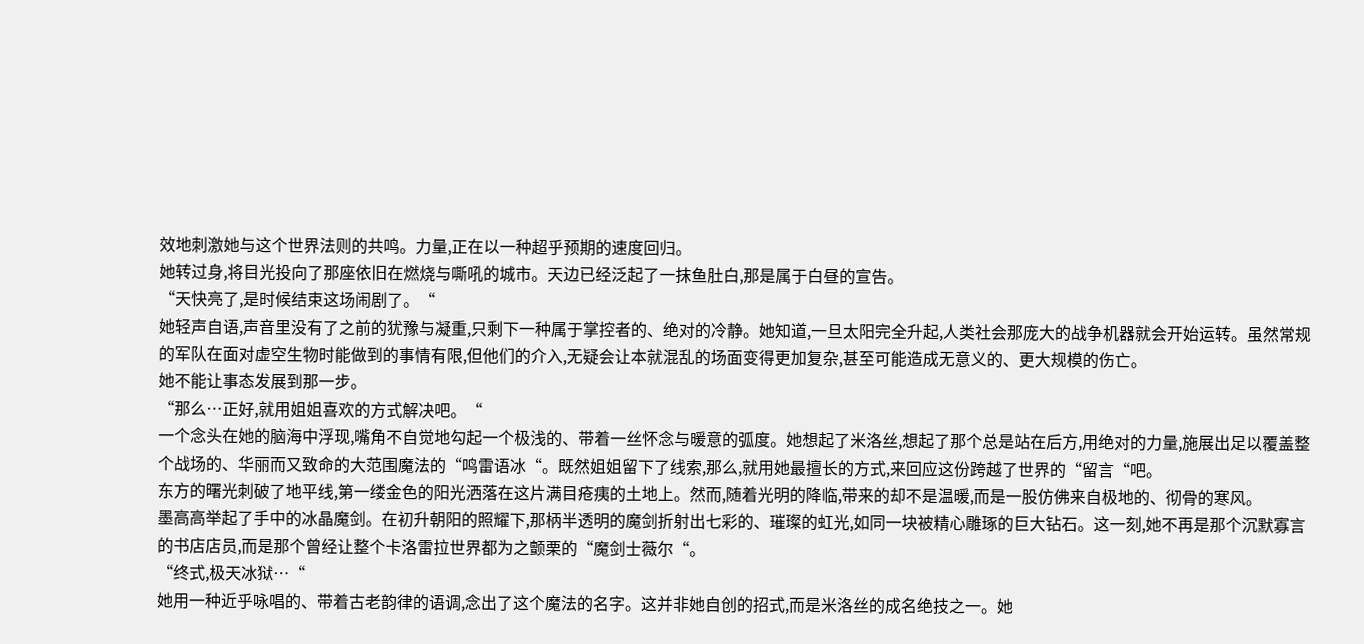效地刺激她与这个世界法则的共鸣。力量,正在以一种超乎预期的速度回归。
她转过身,将目光投向了那座依旧在燃烧与嘶吼的城市。天边已经泛起了一抹鱼肚白,那是属于白昼的宣告。
“天快亮了,是时候结束这场闹剧了。“
她轻声自语,声音里没有了之前的犹豫与凝重,只剩下一种属于掌控者的、绝对的冷静。她知道,一旦太阳完全升起,人类社会那庞大的战争机器就会开始运转。虽然常规的军队在面对虚空生物时能做到的事情有限,但他们的介入,无疑会让本就混乱的场面变得更加复杂,甚至可能造成无意义的、更大规模的伤亡。
她不能让事态发展到那一步。
“那么…正好,就用姐姐喜欢的方式解决吧。“
一个念头在她的脑海中浮现,嘴角不自觉地勾起一个极浅的、带着一丝怀念与暖意的弧度。她想起了米洛丝,想起了那个总是站在后方,用绝对的力量,施展出足以覆盖整个战场的、华丽而又致命的大范围魔法的“鸣雷语冰“。既然姐姐留下了线索,那么,就用她最擅长的方式,来回应这份跨越了世界的“留言“吧。
东方的曙光刺破了地平线,第一缕金色的阳光洒落在这片满目疮痍的土地上。然而,随着光明的降临,带来的却不是温暖,而是一股仿佛来自极地的、彻骨的寒风。
墨高高举起了手中的冰晶魔剑。在初升朝阳的照耀下,那柄半透明的魔剑折射出七彩的、璀璨的虹光,如同一块被精心雕琢的巨大钻石。这一刻,她不再是那个沉默寡言的书店店员,而是那个曾经让整个卡洛雷拉世界都为之颤栗的“魔剑士薇尔“。
“终式,极天冰狱…“
她用一种近乎咏唱的、带着古老韵律的语调,念出了这个魔法的名字。这并非她自创的招式,而是米洛丝的成名绝技之一。她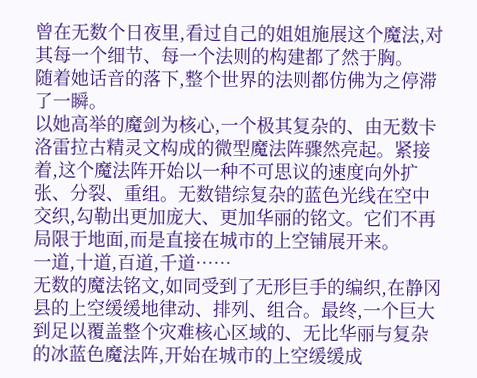曾在无数个日夜里,看过自己的姐姐施展这个魔法,对其每一个细节、每一个法则的构建都了然于胸。
随着她话音的落下,整个世界的法则都仿佛为之停滞了一瞬。
以她高举的魔剑为核心,一个极其复杂的、由无数卡洛雷拉古精灵文构成的微型魔法阵骤然亮起。紧接着,这个魔法阵开始以一种不可思议的速度向外扩张、分裂、重组。无数错综复杂的蓝色光线在空中交织,勾勒出更加庞大、更加华丽的铭文。它们不再局限于地面,而是直接在城市的上空铺展开来。
一道,十道,百道,千道……
无数的魔法铭文,如同受到了无形巨手的编织,在静冈县的上空缓缓地律动、排列、组合。最终,一个巨大到足以覆盖整个灾难核心区域的、无比华丽与复杂的冰蓝色魔法阵,开始在城市的上空缓缓成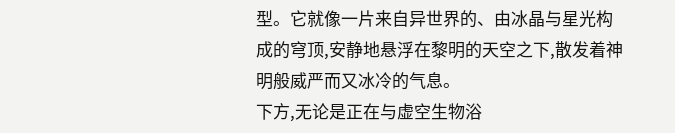型。它就像一片来自异世界的、由冰晶与星光构成的穹顶,安静地悬浮在黎明的天空之下,散发着神明般威严而又冰冷的气息。
下方,无论是正在与虚空生物浴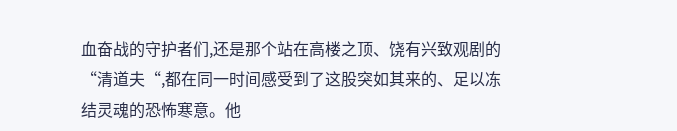血奋战的守护者们,还是那个站在高楼之顶、饶有兴致观剧的“清道夫“,都在同一时间感受到了这股突如其来的、足以冻结灵魂的恐怖寒意。他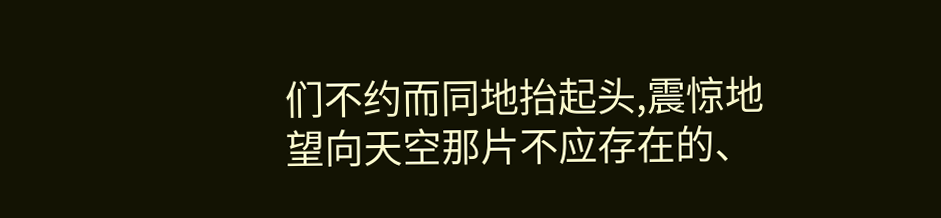们不约而同地抬起头,震惊地望向天空那片不应存在的、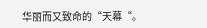华丽而又致命的“天幕“。